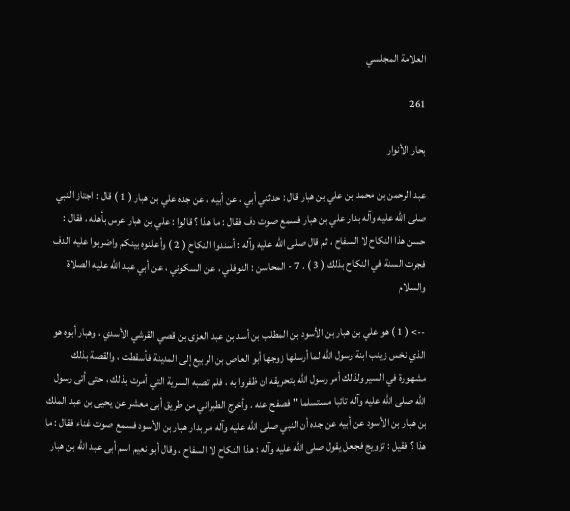العلامة المجلسي

261

بحار الأنوار

عبد الرحمن بن محمد بن علي بن هبار قال : حدثني أبي ، عن أبيه ، عن جده علي بن هبار ( 1 ) قال : اجتاز النبي صلى الله عليه وآله بدار علي بن هبار فسمع صوت دف فقال : ما هذا ؟ قالوا : علي بن هبار عرس بأهله ، فقال : حسن هذا النكاح لا السفاح ، ثم قال صلى الله عليه وآله : أسندوا النكاح ( 2 ) وأعلنوه بينكم واضربوا عليه الدف فجرت السنة في النكاح بذلك ( 3 ) . 7 - المحاسن : النوفلي ، عن السكوني ، عن أبي عبد الله عليه الصلاة والسلام

--> ( 1 ) هو علي بن هبار بن الأسود بن المطلب بن أسد بن عبد العزى بن قصي القرشي الأسدي ، وهبار أبوه هو الذي نخس زينب ابنة رسول الله لما أرسلها زوجها أبو العاص بن الربيع إلى المدينة فأسقطت ، والقصة بذلك مشهورة في السير ولذلك أمر رسول الله بتحريقه ان ظفروا به ، فلم تصبه السرية التي أمرت بذلك ، حتى أتى رسول الله صلى الله عليه وآله تائبا مستسلما " فصفح عنه . وأخرج الطبراني من طريق أبى معشر عن يحيى بن عبد الملك بن هبار بن الأسود عن أبيه عن جده أن النبي صلى الله عليه وآله مر بدار هبار بن الأسود فسمع صوت غناء فقال : ما هذا ؟ فقيل : تزويج فجعل يقول صلى الله عليه وآله : هذا النكاح لا السفاح ، وقال أبو نعيم اسم أبى عبد الله بن هبار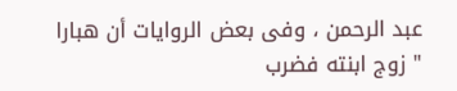عبد الرحمن ، وفى بعض الروايات أن هبارا " زوج ابنته فضرب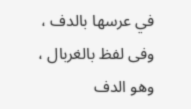في عرسها بالدف ، وفى لفظ بالغربال ، وهو الدف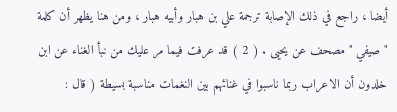أيضا ، راجع في ذلك الإصابة ترجمة علي بن هبار وأبيه هبار ، ومن هنا يظهر أن كلمة " صيفي " مصحف عن يحيى . ( 2 ) قد عرفت فيما مر عليك من نبأ الغناء عن ابن خلدون أن الاعراب ربما ناسبوا في غنائهم بين النغمات مناسبة بسيطة ( قال :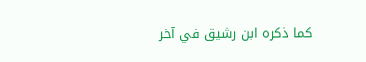كما ذكره ابن رشيق في آخر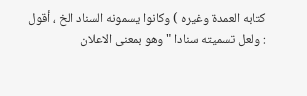كتابه العمدة وغيره ) وكانوا يسمونه السناد الخ ، أقول : ولعل تسميته سنادا " وهو بمعنى الاعلان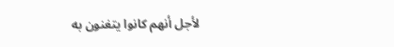لأجل أنهم كانوا يتغنون به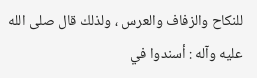للنكاح والزفاف والعرس ، ولذلك قال صلى الله عليه وآله : أسندوا في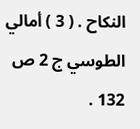النكاح . ( 3 ) أمالي الطوسي ج 2 ص 132 .